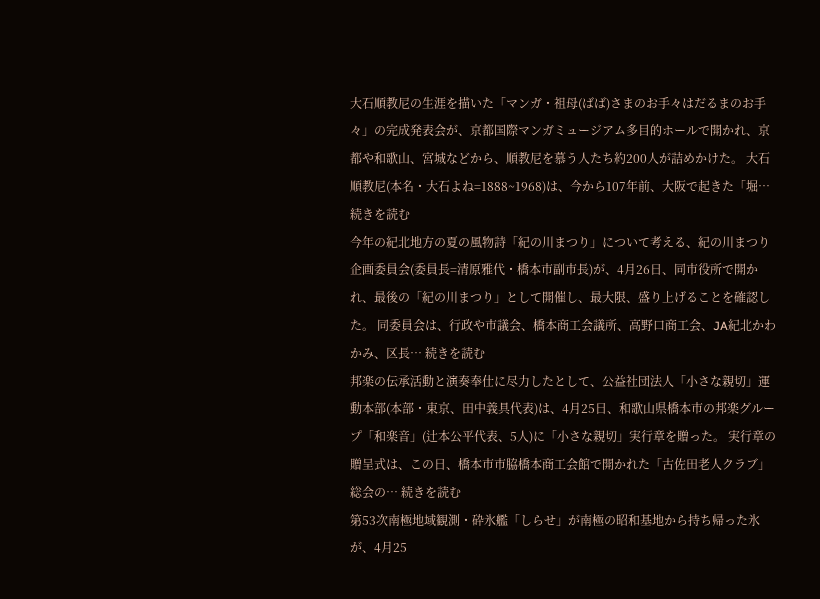大石順教尼の生涯を描いた「マンガ・祖母(ばば)さまのお手々はだるまのお手々」の完成発表会が、京都国際マンガミュージアム多目的ホールで開かれ、京都や和歌山、宮城などから、順教尼を慕う人たち約200人が詰めかけた。 大石順教尼(本名・大石よね=1888~1968)は、今から107年前、大阪で起きた「堀… 続きを読む
今年の紀北地方の夏の風物詩「紀の川まつり」について考える、紀の川まつり企画委員会(委員長=清原雅代・橋本市副市長)が、4月26日、同市役所で開かれ、最後の「紀の川まつり」として開催し、最大限、盛り上げることを確認した。 同委員会は、行政や市議会、橋本商工会議所、高野口商工会、JA紀北かわかみ、区長… 続きを読む
邦楽の伝承活動と演奏奉仕に尽力したとして、公益社団法人「小さな親切」運動本部(本部・東京、田中義具代表)は、4月25日、和歌山県橋本市の邦楽グループ「和楽音」(辻本公平代表、5人)に「小さな親切」実行章を贈った。 実行章の贈呈式は、この日、橋本市市脇橋本商工会館で開かれた「古佐田老人クラブ」総会の… 続きを読む
第53次南極地域観測・砕氷艦「しらせ」が南極の昭和基地から持ち帰った氷が、4月25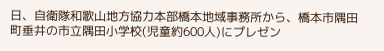日、自衛隊和歌山地方協力本部橋本地域事務所から、橋本市隅田町垂井の市立隅田小学校(児童約600人)にプレゼン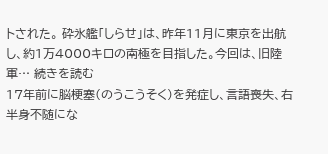トされた。 砕氷艦「しらせ」は、昨年11月に東京を出航し、約1万4000キロの南極を目指した。今回は、旧陸軍… 続きを読む
17年前に脳梗塞(のうこうそく)を発症し、言語喪失、右半身不随にな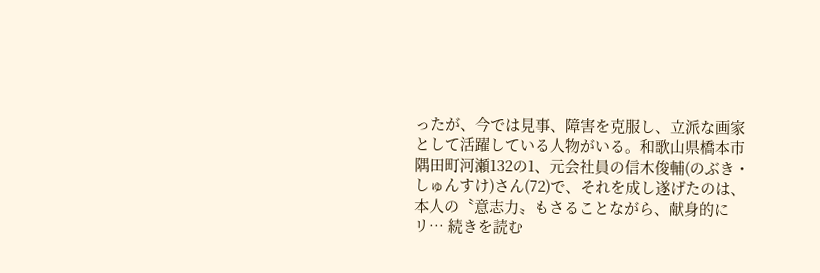ったが、今では見事、障害を克服し、立派な画家として活躍している人物がいる。和歌山県橋本市隅田町河瀬132の1、元会社員の信木俊輔(のぶき・しゅんすけ)さん(72)で、それを成し遂げたのは、本人の〝意志力〟もさることながら、献身的にリ… 続きを読む